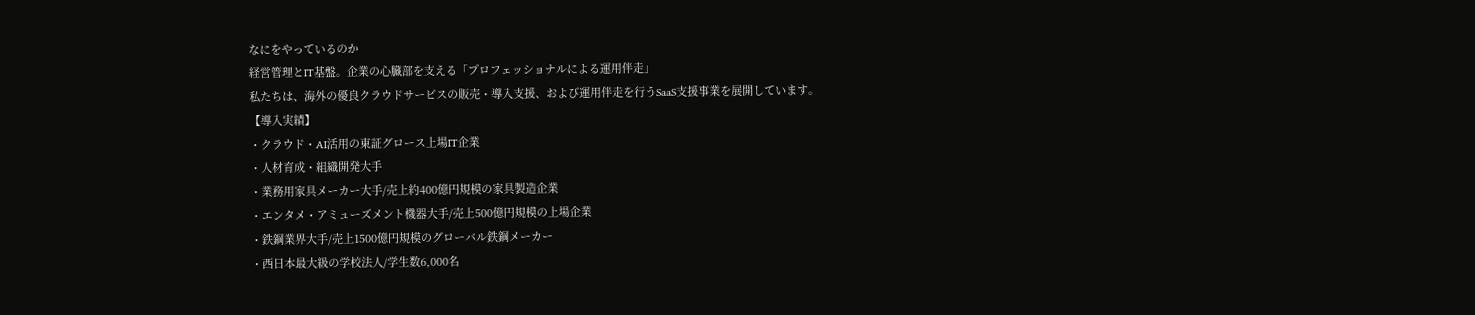なにをやっているのか
経営管理とIT基盤。企業の心臓部を支える「プロフェッショナルによる運用伴走」
私たちは、海外の優良クラウドサービスの販売・導入支援、および運用伴走を行うSaaS支援事業を展開しています。
【導入実績】
・クラウド・AI活用の東証グロース上場IT企業
・人材育成・組織開発大手
・業務用家具メーカー大手/売上約400億円規模の家具製造企業
・エンタメ・アミューズメント機器大手/売上500億円規模の上場企業
・鉄鋼業界大手/売上1500億円規模のグローバル鉄鋼メーカー
・西日本最大級の学校法人/学生数6,000名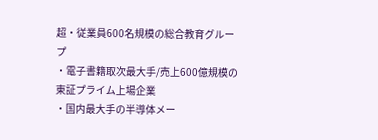超・従業員600名規模の総合教育グループ
・電子書籍取次最大手/売上600億規模の東証プライム上場企業
・国内最大手の半導体メー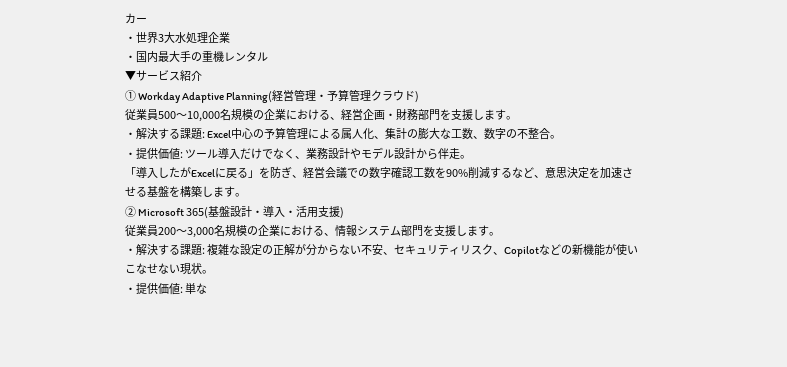カー
・世界3大水処理企業
・国内最大手の重機レンタル
▼サービス紹介
① Workday Adaptive Planning(経営管理・予算管理クラウド)
従業員500〜10,000名規模の企業における、経営企画・財務部門を支援します。
・解決する課題: Excel中心の予算管理による属人化、集計の膨大な工数、数字の不整合。
・提供価値: ツール導入だけでなく、業務設計やモデル設計から伴走。
「導入したがExcelに戻る」を防ぎ、経営会議での数字確認工数を90%削減するなど、意思決定を加速させる基盤を構築します。
② Microsoft 365(基盤設計・導入・活用支援)
従業員200〜3,000名規模の企業における、情報システム部門を支援します。
・解決する課題: 複雑な設定の正解が分からない不安、セキュリティリスク、Copilotなどの新機能が使いこなせない現状。
・提供価値: 単な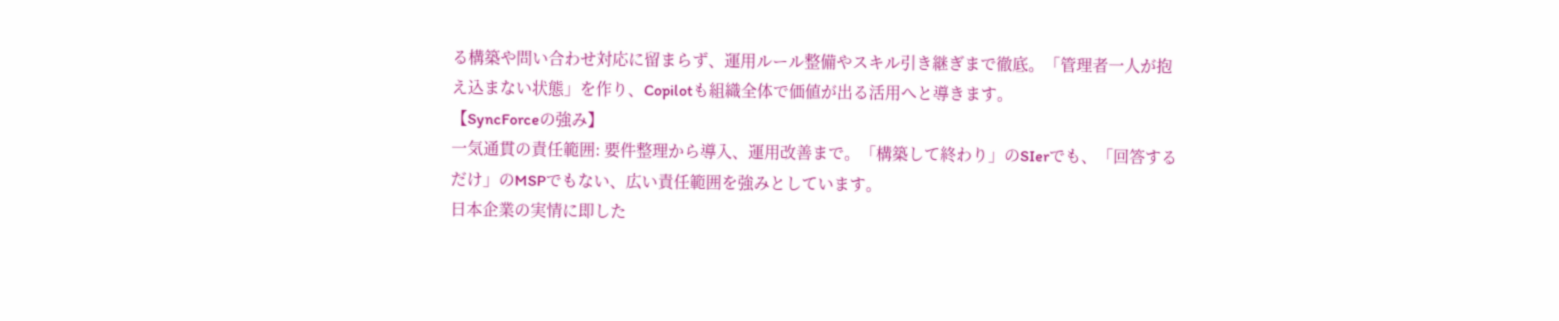る構築や問い合わせ対応に留まらず、運用ルール整備やスキル引き継ぎまで徹底。「管理者一人が抱え込まない状態」を作り、Copilotも組織全体で価値が出る活用へと導きます。
【SyncForceの強み】
一気通貫の責任範囲: 要件整理から導入、運用改善まで。「構築して終わり」のSIerでも、「回答するだけ」のMSPでもない、広い責任範囲を強みとしています。
日本企業の実情に即した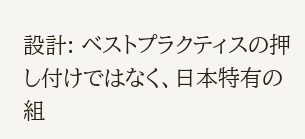設計: ベストプラクティスの押し付けではなく、日本特有の組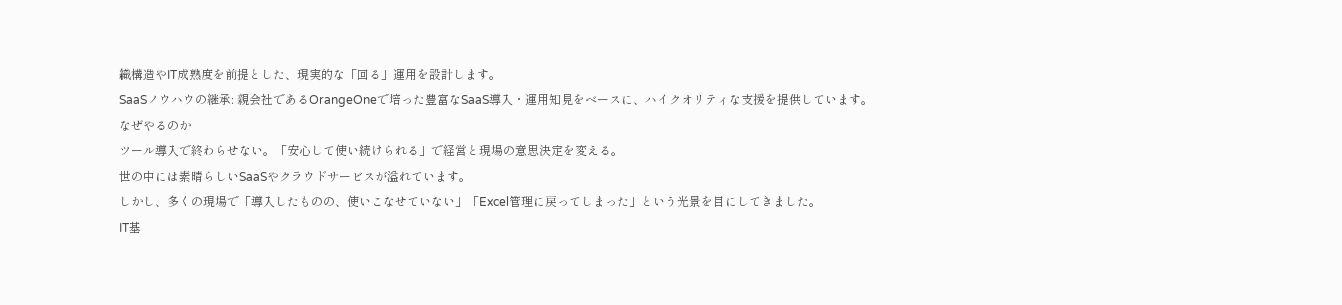織構造やIT成熟度を前提とした、現実的な「回る」運用を設計します。
SaaSノウハウの継承: 親会社であるOrangeOneで培った豊富なSaaS導入・運用知見をベースに、ハイクオリティな支援を提供しています。
なぜやるのか
ツール導入で終わらせない。「安心して使い続けられる」で経営と現場の意思決定を変える。
世の中には素晴らしいSaaSやクラウドサービスが溢れています。
しかし、多くの現場で「導入したものの、使いこなせていない」「Excel管理に戻ってしまった」という光景を目にしてきました。
IT基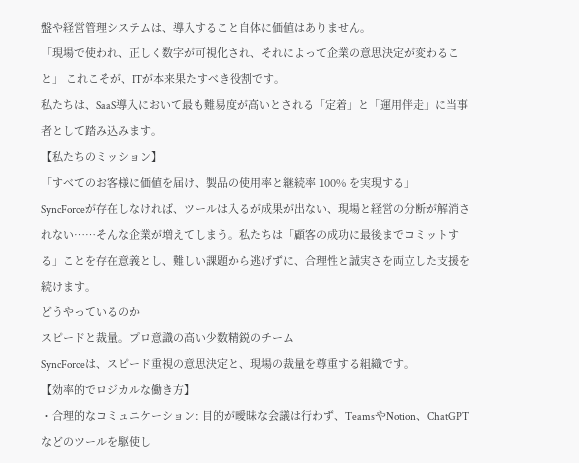盤や経営管理システムは、導入すること自体に価値はありません。
「現場で使われ、正しく数字が可視化され、それによって企業の意思決定が変わること」 これこそが、ITが本来果たすべき役割です。
私たちは、SaaS導入において最も難易度が高いとされる「定着」と「運用伴走」に当事者として踏み込みます。
【私たちのミッション】
「すべてのお客様に価値を届け、製品の使用率と継続率 100% を実現する」
SyncForceが存在しなければ、ツールは入るが成果が出ない、現場と経営の分断が解消されない……そんな企業が増えてしまう。私たちは「顧客の成功に最後までコミットする」ことを存在意義とし、難しい課題から逃げずに、合理性と誠実さを両立した支援を続けます。
どうやっているのか
スピードと裁量。プロ意識の高い少数精鋭のチーム
SyncForceは、スピード重視の意思決定と、現場の裁量を尊重する組織です。
【効率的でロジカルな働き方】
・合理的なコミュニケーション: 目的が曖昧な会議は行わず、TeamsやNotion、ChatGPTなどのツールを駆使し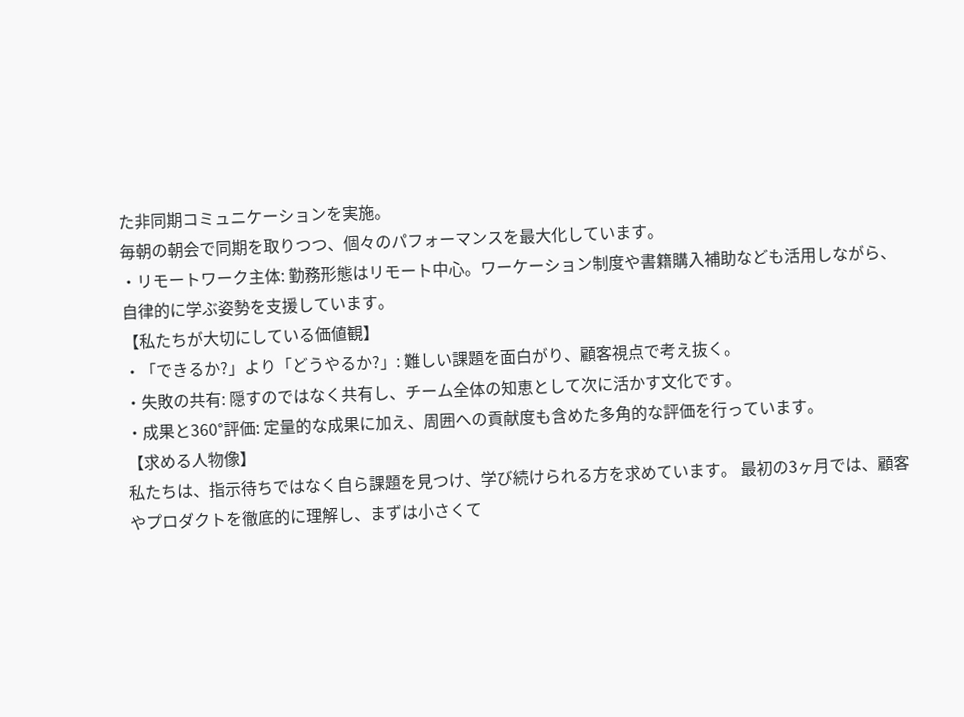た非同期コミュニケーションを実施。
毎朝の朝会で同期を取りつつ、個々のパフォーマンスを最大化しています。
・リモートワーク主体: 勤務形態はリモート中心。ワーケーション制度や書籍購入補助なども活用しながら、自律的に学ぶ姿勢を支援しています。
【私たちが大切にしている価値観】
・「できるか?」より「どうやるか?」: 難しい課題を面白がり、顧客視点で考え抜く。
・失敗の共有: 隠すのではなく共有し、チーム全体の知恵として次に活かす文化です。
・成果と360°評価: 定量的な成果に加え、周囲への貢献度も含めた多角的な評価を行っています。
【求める人物像】
私たちは、指示待ちではなく自ら課題を見つけ、学び続けられる方を求めています。 最初の3ヶ月では、顧客やプロダクトを徹底的に理解し、まずは小さくて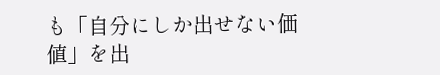も「自分にしか出せない価値」を出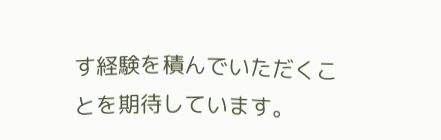す経験を積んでいただくことを期待しています。